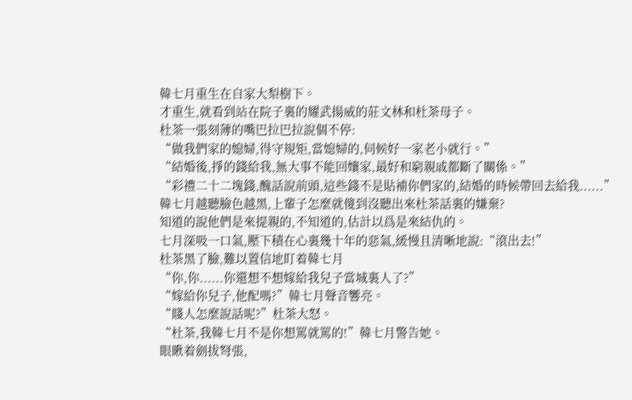韓七月重生在自家大梨樹下。
才重生,就看到站在院子裏的耀武揚威的莊文林和杜茶母子。
杜茶一張刻薄的嘴巴拉巴拉說個不停:
“做我們家的媳婦,得守規矩,當媳婦的,伺候好一家老小就行。”
“結婚後,掙的錢給我,無大事不能回孃家,最好和窮親戚都斷了關係。”
“彩禮二十二塊錢,醜話說前頭,這些錢不是貼補你們家的,結婚的時候帶回去給我......”
韓七月越聽臉色越黑,上輩子怎麼就傻到沒聽出來杜茶話裏的嫌棄?
知道的說他們是來提親的,不知道的,估計以爲是來結仇的。
七月深吸一口氣,壓下積在心裏幾十年的惡氣,緩慢且清晰地說:“滾出去!”
杜茶黑了臉,難以置信地盯着韓七月
“你,你......你還想不想嫁給我兒子當城裏人了?”
“嫁給你兒子,他配嗎?”韓七月聲音響亮。
“賤人怎麼說話呢?”杜茶大怒。
“杜茶,我韓七月不是你想罵就罵的!”韓七月警告她。
眼瞅着劍拔弩張,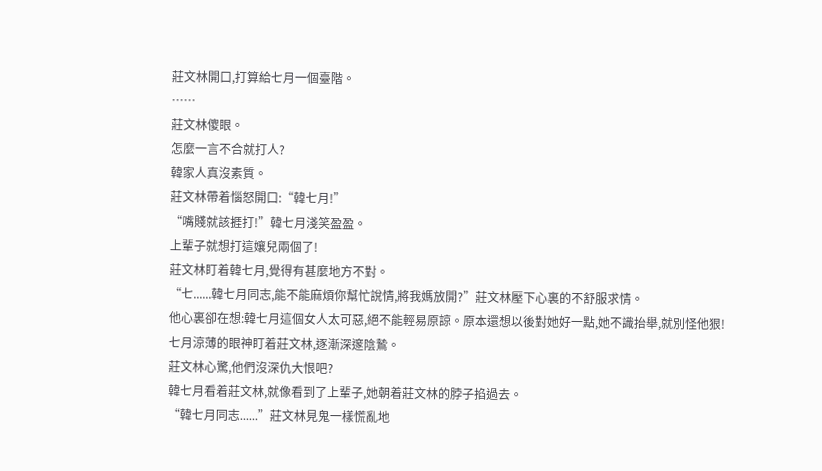莊文林開口,打算給七月一個臺階。
……
莊文林傻眼。
怎麼一言不合就打人?
韓家人真沒素質。
莊文林帶着惱怒開口:“韓七月!”
“嘴賤就該捱打!”韓七月淺笑盈盈。
上輩子就想打這孃兒兩個了!
莊文林盯着韓七月,覺得有甚麼地方不對。
“七......韓七月同志,能不能麻煩你幫忙說情,將我媽放開?”莊文林壓下心裏的不舒服求情。
他心裏卻在想:韓七月這個女人太可惡,絕不能輕易原諒。原本還想以後對她好一點,她不識抬舉,就別怪他狠!
七月涼薄的眼神盯着莊文林,逐漸深邃陰鷙。
莊文林心驚,他們沒深仇大恨吧?
韓七月看着莊文林,就像看到了上輩子,她朝着莊文林的脖子掐過去。
“韓七月同志......”莊文林見鬼一樣慌亂地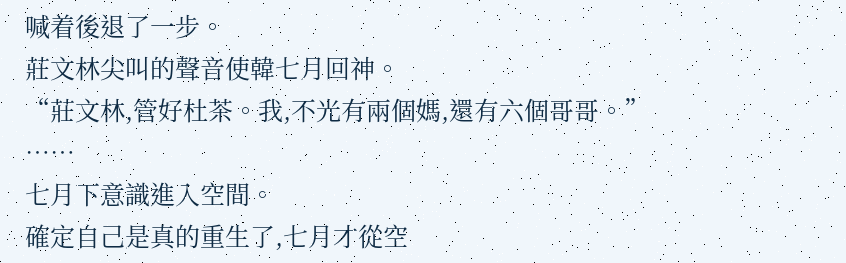喊着後退了一步。
莊文林尖叫的聲音使韓七月回神。
“莊文林,管好杜茶。我,不光有兩個媽,還有六個哥哥。”
……
七月下意識進入空間。
確定自己是真的重生了,七月才從空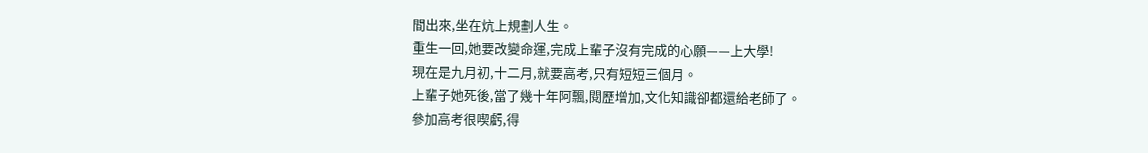間出來,坐在炕上規劃人生。
重生一回,她要改變命運,完成上輩子沒有完成的心願——上大學!
現在是九月初,十二月,就要高考,只有短短三個月。
上輩子她死後,當了幾十年阿飄,閱歷增加,文化知識卻都還給老師了。
參加高考很喫虧,得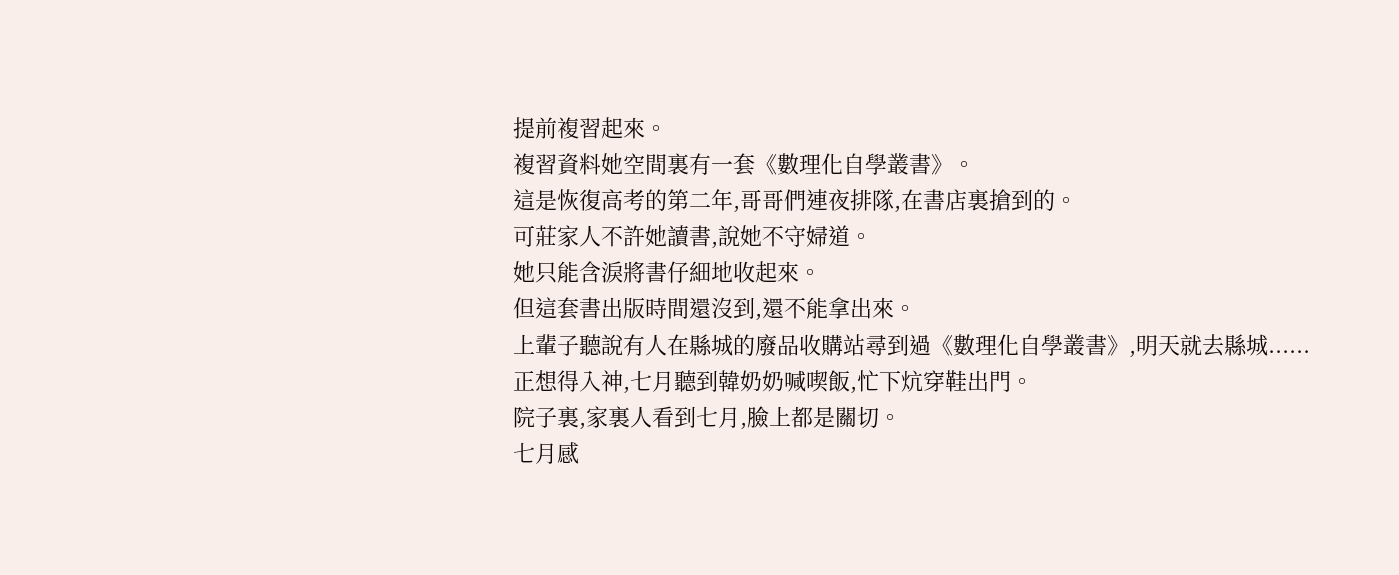提前複習起來。
複習資料她空間裏有一套《數理化自學叢書》。
這是恢復高考的第二年,哥哥們連夜排隊,在書店裏搶到的。
可莊家人不許她讀書,說她不守婦道。
她只能含淚將書仔細地收起來。
但這套書出版時間還沒到,還不能拿出來。
上輩子聽說有人在縣城的廢品收購站尋到過《數理化自學叢書》,明天就去縣城......
正想得入神,七月聽到韓奶奶喊喫飯,忙下炕穿鞋出門。
院子裏,家裏人看到七月,臉上都是關切。
七月感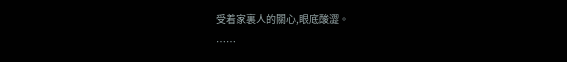受着家裏人的關心,眼底酸澀。
……